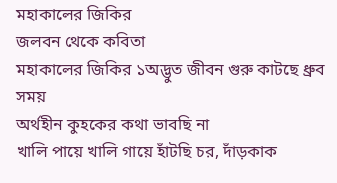মহাকালের জিকির
জলবন থেকে কবিতা
মহাকালের জিকির ১অদ্ভুত জীবন গুরু কাটছে ধ্রুব সময়
অর্থহীন কুহকের কথা ভাবছি না
খালি পায়ে খালি গায়ে হাঁটছি চর, দাঁড়কাক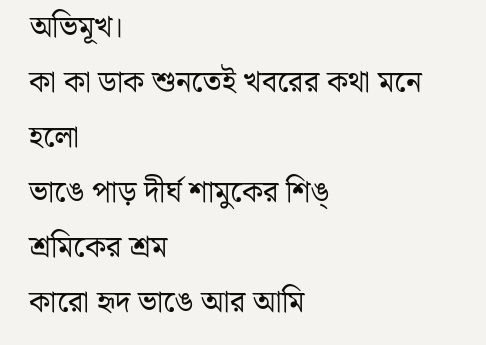অভিমূখ।
কা কা ডাক শুনতেই খবরের কথা মনে হলো
ভাঙে পাড় দীর্ঘ শামুকের শিঙ্ শ্রমিকের শ্রম
কারো হৃদ ভাঙে আর আমি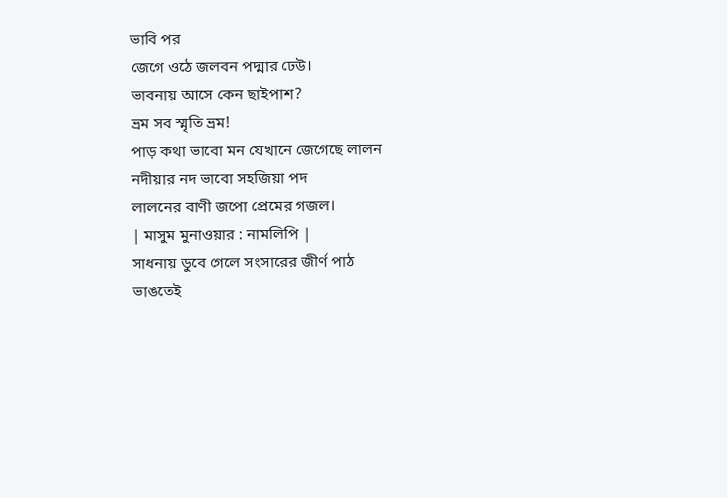ভাবি পর
জেগে ওঠে জলবন পদ্মার ঢেউ।
ভাবনায় আসে কেন ছাইপাশ?
ভ্রম সব স্মৃতি ভ্রম!
পাড় কথা ভাবো মন যেখানে জেগেছে লালন
নদীয়ার নদ ভাবো সহজিয়া পদ
লালনের বাণী জপো প্রেমের গজল।
| মাসুম মুনাওয়ার : নামলিপি |
সাধনায় ডুবে গেলে সংসারের জীর্ণ পাঠ
ভাঙতেই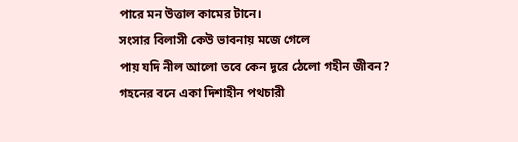পারে মন উত্তাল কামের টানে।
সংসার বিলাসী কেউ ভাবনায় মজে গেলে
পায় যদি নীল আলো তবে কেন দূরে ঠেলো গহীন জীবন?
গহনের বনে একা দিশাহীন পথচারী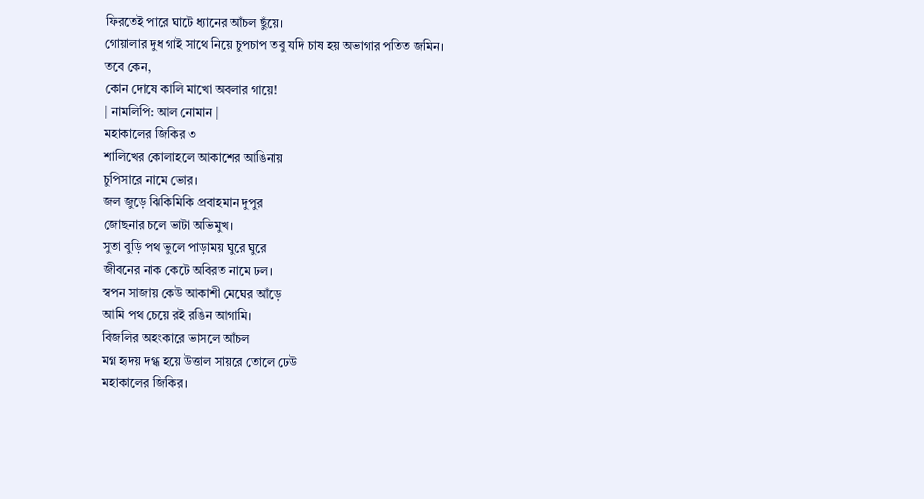ফিরতেই পারে ঘাটে ধ্যানের আঁচল ছুঁয়ে।
গোয়ালার দুধ গাই সাথে নিয়ে চুপচাপ তবু যদি চাষ হয় অভাগার পতিত জমিন।
তবে কেন,
কোন দোষে কালি মাখো অবলার গায়ে!
| নামলিপি: আল নোমান |
মহাকালের জিকির ৩
শালিখের কোলাহলে আকাশের আঙিনায়
চুপিসারে নামে ভোর।
জল জুড়ে ঝিকিমিকি প্রবাহমান দুপুর
জোছনার চলে ভাটা অভিমুখ।
সুতা বুড়ি পথ ভুলে পাড়াময় ঘুরে ঘুরে
জীবনের নাক কেটে অবিরত নামে ঢল।
স্বপন সাজায় কেউ আকাশী মেঘের আঁড়ে
আমি পথ চেয়ে রই রঙিন আগামি।
বিজলির অহংকারে ভাসলে আঁচল
মগ্ন হৃদয় দগ্ধ হয়ে উত্তাল সায়রে তোলে ঢেউ
মহাকালের জিকির।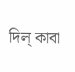দিল্ কাবা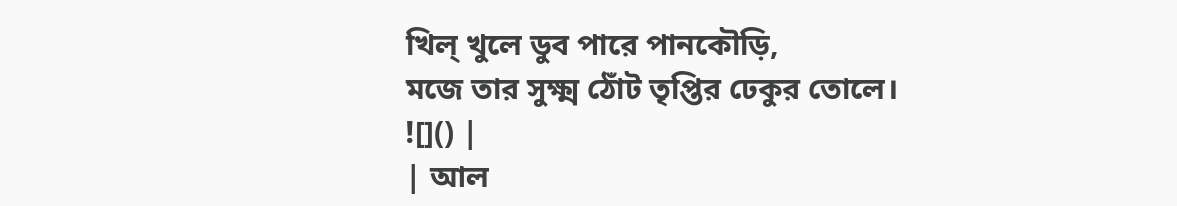খিল্ খুলে ডুব পারে পানকৌড়ি,
মজে তার সুক্ষ্ম ঠোঁট তৃপ্তির ঢেকুর তোলে।
![]() |
| আল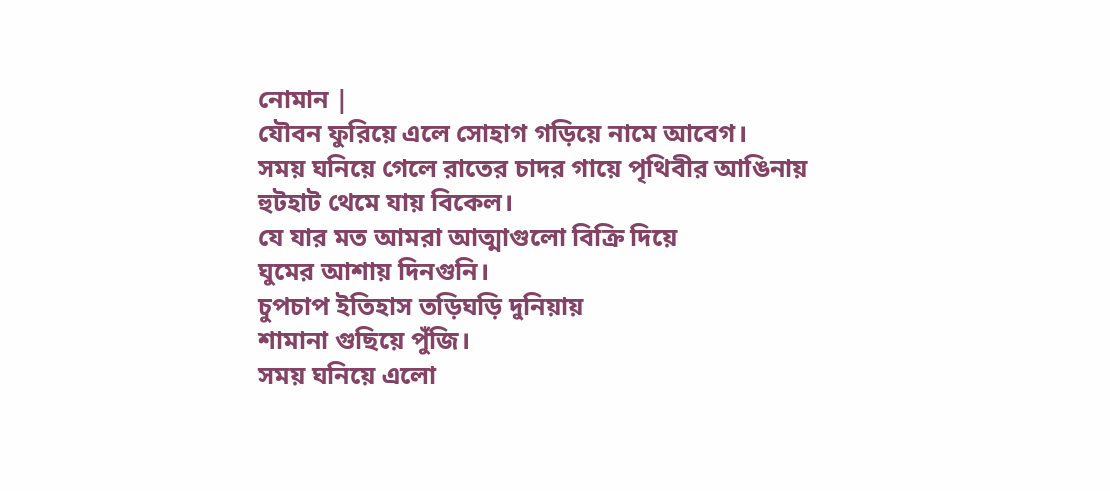নোমান |
যৌবন ফুরিয়ে এলে সোহাগ গড়িয়ে নামে আবেগ।
সময় ঘনিয়ে গেলে রাতের চাদর গায়ে পৃথিবীর আঙিনায়
হুটহাট থেমে যায় বিকেল।
যে যার মত আমরা আত্মাগুলো বিক্রি দিয়ে
ঘুমের আশায় দিনগুনি।
চুপচাপ ইতিহাস তড়িঘড়ি দুনিয়ায়
শামানা গুছিয়ে পুঁজি।
সময় ঘনিয়ে এলো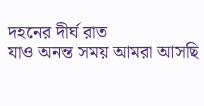দহনের দীর্ঘ রাত
যাও অনন্ত সময় আমরা আসছি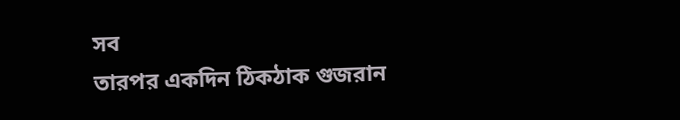সব
তারপর একদিন ঠিকঠাক গুজরান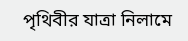পৃথিবীর যাত্রা নিলামে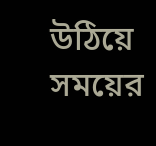উঠিয়ে
সময়ের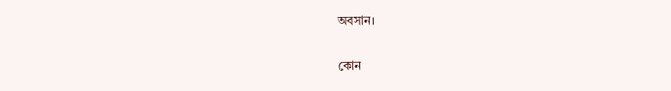অবসান।

কোন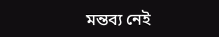মন্তব্য নেই